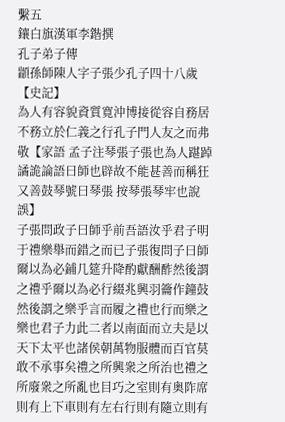繫五
鑲白旗漢軍李鍇撰
孔子弟子傳
顓孫師陳人字子張少孔子四十八歲【史記】
為人有容貌資質寛沖博接從容自務居不務立於仁義之行孔子門人友之而弗敬【家語 孟子注琴張子張也為人踸踔譎詭論語曰師也辟故不能甚善而稱狂又善鼓琴號曰琴張 按琴張琴牢也說誤】
子張問政子曰師乎前吾語汝乎君子明于禮樂舉而錯之而已子張復問子曰師爾以為必鋪几筵升降酌獻酬酢然後謂之禮乎爾以為必行綴兆興羽籥作鐘鼔然後謂之樂乎言而履之禮也行而樂之樂也君子力此二者以南面而立夫是以天下太平也諸侯朝萬物服體而百官莫敢不承事矣禮之所興衆之所治也禮之所廢衆之所亂也目巧之室則有奥阼席則有上下車則有左右行則有隨立則有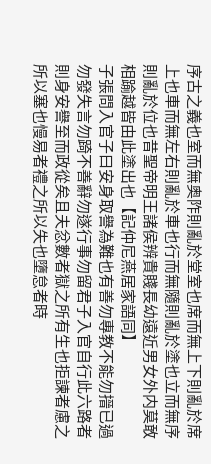序古之義也室而無奥阼則亂於堂室也席而無上下則亂於席上也車而無左右則亂於車也行而無隨則亂於塗也立而無序則亂於位也昔聖帝明王諸侯辨貴賤長幼遠近男女外内莫敢相踰越皆由此塗出也【記仲尼燕居家語同】
子張問入官子曰安身取譽為難也有善勿專教不能勿搢已過勿發失言勿踦不善辭勿遂行事勿留君子入官自行此六路者則身安譽至而政從矣且夫忿數者獄之所有生也拒諫者慮之所以塞也慢易者禮之所以失也墮怠者時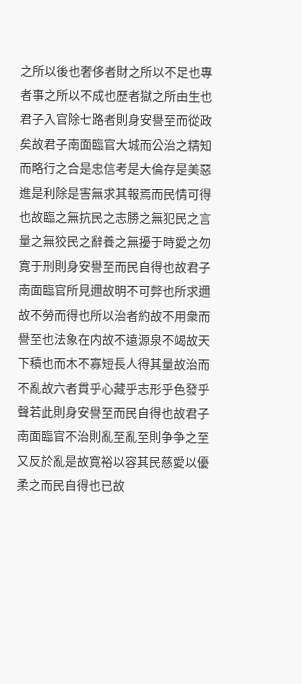之所以後也奢侈者財之所以不足也專者事之所以不成也歷者獄之所由生也君子入官除七路者則身安譽至而從政矣故君子南面臨官大城而公治之精知而略行之合是忠信考是大倫存是美惡進是利除是害無求其報焉而民情可得也故臨之無抗民之志勝之無犯民之言量之無狡民之辭養之無擾于時愛之勿寛于刑則身安譽至而民自得也故君子南面臨官所見邇故明不可弊也所求邇故不勞而得也所以治者約故不用衆而譽至也法象在内故不遠源泉不竭故天下積也而木不寡短長人得其量故治而不亂故六者貫乎心藏乎志形乎色發乎聲若此則身安譽至而民自得也故君子南面臨官不治則亂至亂至則争争之至又反於亂是故寛裕以容其民慈愛以優柔之而民自得也已故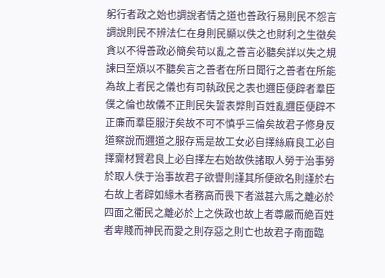躬行者政之始也調說者情之道也善政行易則民不怨言調說則民不辨法仁在身則民顯以佚之也財利之生徵矣貪以不得善政必簡矣苟以亂之善言必聽矣詳以失之規諫曰至煩以不聽矣言之善者在所日聞行之善者在所能為故上者民之儀也有司執政民之表也邇臣便辟者羣臣僕之倫也故儀不正則民失誓表弊則百姓亂邇臣便辟不正亷而羣臣服汙矣故不可不慎乎三倫矣故君子修身反道察說而邇道之服存焉是故工女必自擇絲麻良工必自擇齎材賢君良上必自擇左右始故佚諸取人勞于治事勞於取人佚于治事故君子欲譽則謹其所便欲名則謹於右右故上者辟如緣木者務高而畏下者滋甚六馬之離必於四面之衢民之離必於上之佚政也故上者尊嚴而絶百姓者卑賤而神民而愛之則存惡之則亡也故君子南面臨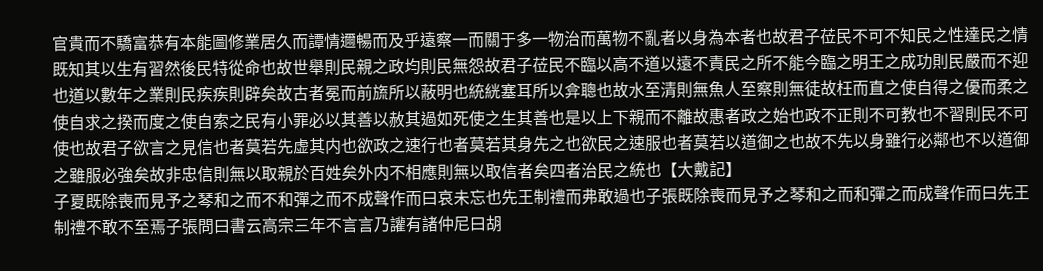官貴而不驕富恭有本能圖修業居久而譚情邇暢而及乎遠察一而關于多一物治而萬物不亂者以身為本者也故君子莅民不可不知民之性達民之情既知其以生有習然後民特從命也故世舉則民親之政均則民無怨故君子莅民不臨以高不道以遠不責民之所不能今臨之明王之成功則民嚴而不迎也道以數年之業則民疾疾則辟矣故古者冕而前旒所以蔽明也統絖塞耳所以弇聰也故水至清則無魚人至察則無徒故枉而直之使自得之優而柔之使自求之揆而度之使自索之民有小罪必以其善以赦其過如死使之生其善也是以上下親而不離故惠者政之始也政不正則不可教也不習則民不可使也故君子欲言之見信也者莫若先虚其内也欲政之速行也者莫若其身先之也欲民之速服也者莫若以道御之也故不先以身雖行必鄰也不以道御之雖服必強矣故非忠信則無以取親於百姓矣外内不相應則無以取信者矣四者治民之統也【大戴記】
子夏既除喪而見予之琴和之而不和彈之而不成聲作而曰哀未忘也先王制禮而弗敢過也子張既除喪而見予之琴和之而和彈之而成聲作而曰先王制禮不敢不至焉子張問曰書云高宗三年不言言乃讙有諸仲尼曰胡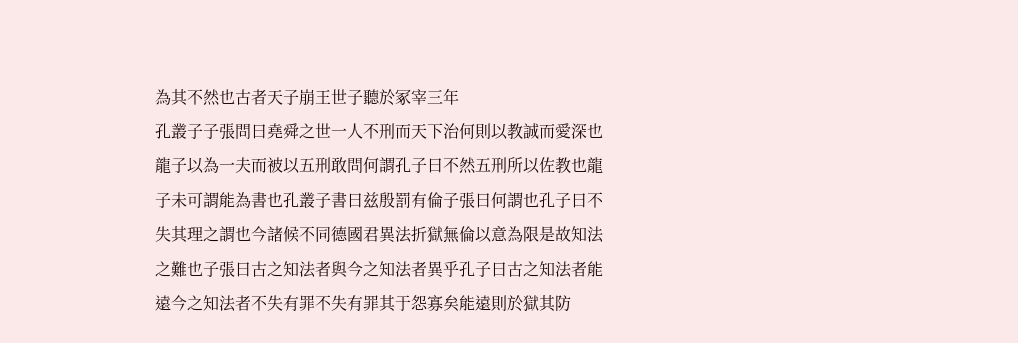為其不然也古者天子崩王世子聽於冢宰三年
孔叢子子張問曰堯舜之世一人不刑而天下治何則以教誠而愛深也龍子以為一夫而被以五刑敢問何謂孔子曰不然五刑所以佐教也龍子未可謂能為書也孔叢子書曰兹殷罰有倫子張曰何謂也孔子曰不失其理之謂也今諸候不同德國君異法折獄無倫以意為限是故知法之難也子張曰古之知法者與今之知法者異乎孔子曰古之知法者能遠今之知法者不失有罪不失有罪其于怨寡矣能遠則於獄其防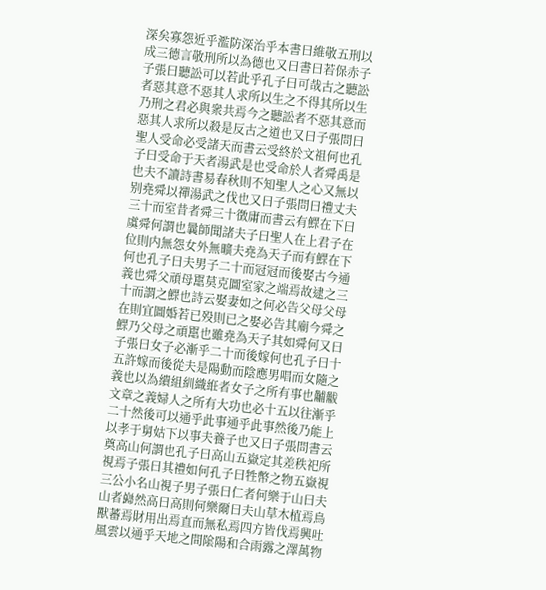深矣寡怨近乎濫防深治乎本書曰維敬五刑以成三德言敬刑所以為德也又曰書曰若保赤子子張曰聽訟可以若此乎孔子曰可哉古之聽訟者惡其意不惡其人求所以生之不得其所以生乃刑之君必與衆共焉今之聽訟者不惡其意而惡其人求所以殺是反古之道也又曰子張問曰聖人受命必受諸天而書云受終於文祖何也孔子曰受命于天者湯武是也受命於人者舜禹是也夫不讀詩書易春秋則不知聖人之心又無以别堯舜以禪湯武之伐也又曰子張問曰禮丈夫三十而室昔者舜三十徵庸而書云有鰥在下曰虞舜何謂也曩師聞諸夫子曰聖人在上君子在位則内無怨女外無曠夫堯為天子而有鰥在下何也孔子曰夫男子二十而冠冠而後娶古今通義也舜父頑母嚚莫克圖室家之端焉故逮之三十而謂之鰥也詩云娶妻如之何必告父母父母在則宜圖婚若已殁則已之娶必告其廟今舜之鰥乃父母之頑嚚也雖堯為天子其如舜何又曰子張曰女子必漸乎二十而後嫁何也孔子曰十五許嫁而後從夫是陽動而陰應男唱而女隨之義也以為繢組紃織絍者女子之所有事也黼黻文章之義婦人之所有大功也必十五以往漸乎二十然後可以通乎此事通乎此事然後乃能上以孝于舅姑下以事夫養子也又曰子張問書云奠高山何謂也孔子曰高山五嶽定其差秩祀所視焉子張曰其禮如何孔子曰牲幣之物五嶽視三公小名山視子男子張曰仁者何樂于山曰夫山者巋然高曰高則何樂爾曰夫山草木植焉鳥獸蕃焉財用出焉直而無私焉四方皆伐焉興吐風雲以通乎天地之間隂陽和合雨露之澤萬物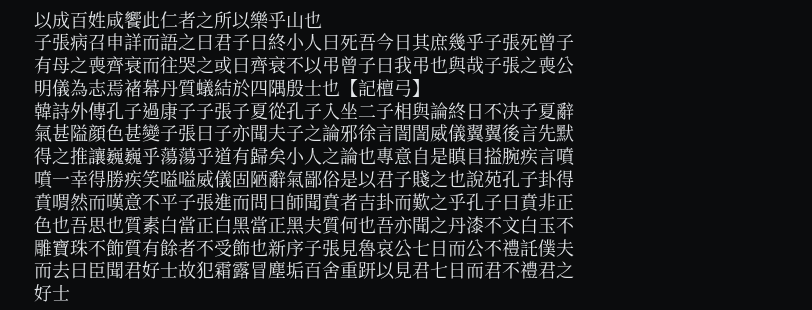以成百姓咸饗此仁者之所以樂乎山也
子張病召申詳而語之曰君子曰終小人曰死吾今日其庶幾乎子張死曾子有母之喪齊衰而往哭之或曰齊衰不以弔曾子曰我弔也與哉子張之喪公明儀為志焉禇幕丹質蟻結於四隅殷士也【記檀弓】
韓詩外傳孔子過康子子張子夏從孔子入坐二子相與論終日不决子夏辭氣甚隘顔色甚變子張曰子亦聞夫子之論邪徐言誾誾威儀翼翼後言先默得之推讓巍巍乎蕩蕩乎道有歸矣小人之論也專意自是瞋目搤腕疾言噴噴一幸得勝疾笑嗌嗌威儀固陋辭氣鄙俗是以君子賤之也說苑孔子卦得賁喟然而嘆意不平子張進而問曰師聞賁者吉卦而歎之乎孔子曰賁非正色也吾思也質素白當正白黑當正黑夫質何也吾亦聞之丹漆不文白玉不雕寶珠不飾質有餘者不受飾也新序子張見魯哀公七日而公不禮託僕夫而去曰臣聞君好士故犯霜露冒塵垢百舍重趼以見君七日而君不禮君之好士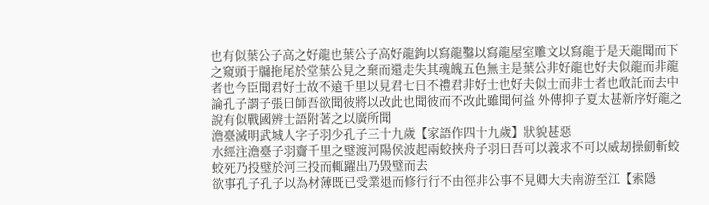也有似葉公子高之好龍也葉公子高好龍鉤以寫龍鑿以寫龍屋室雕文以寫龍于是天龍聞而下之窺頭于牖拖尾於堂葉公見之棄而還走失其魂魄五色無主是葉公非好龍也好夫似龍而非龍者也今臣聞君好士故不遠千里以見君七日不禮君非好士也好夫似士而非士者也敢託而去中論孔子謂子張曰師吾欲聞彼將以改此也聞彼而不改此雖聞何益 外傳抑子夏太甚新序好龍之說有似戰國辨士語附著之以廣所聞
澹臺滅明武城人字子羽少孔子三十九歲【家語作四十九歲】狀貌甚惡
水經注澹臺子羽齎千里之璧渡河陽侯波起兩蛟挾舟子羽曰吾可以義求不可以威刼操劎斬蛟蛟死乃投璧於河三投而輒躍出乃毁璧而去
欲事孔子孔子以為材薄既已受業退而修行行不由徑非公事不見卿大夫南游至江【索隱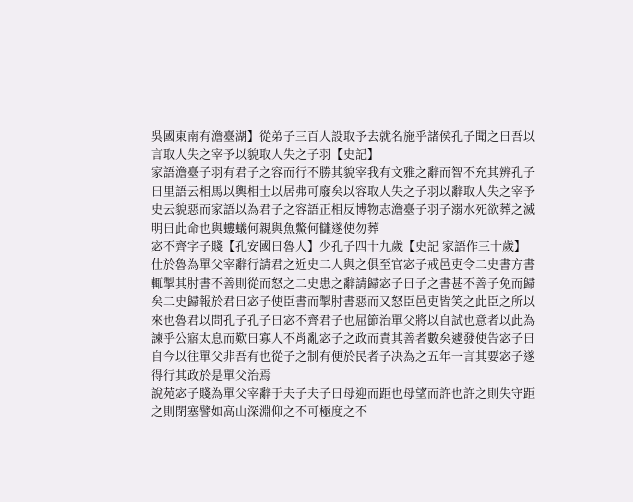吳國東南有澹臺湖】從弟子三百人設取予去就名施乎諸侯孔子聞之曰吾以言取人失之宰予以貌取人失之子羽【史記】
家語澹臺子羽有君子之容而行不勝其貌宰我有文雅之辭而智不充其辨孔子曰里語云相馬以輿相士以居弗可廢矣以容取人失之子羽以辭取人失之宰予 史云貌惡而家語以為君子之容語正相反博物志澹臺子羽子溺水死欲葬之滅明曰此命也與螻蟻何親與魚鱉何讎遂使勿葬
宓不齊字子賤【孔安國曰魯人】少孔子四十九歲【史記 家語作三十歲】仕於魯為單父宰辭行請君之近史二人與之俱至官宓子戒邑吏令二史書方書輒掣其肘書不善則從而怒之二史患之辭請歸宓子曰子之書甚不善子免而歸矣二史歸報於君曰宓子使臣書而掣肘書惡而又怒臣邑吏皆笑之此臣之所以來也魯君以問孔子孔子曰宓不齊君子也屈節治單父將以自試也意者以此為諫乎公寤太息而歎曰寡人不肖亂宓子之政而責其善者數矣遽發使告宓子曰自今以往單父非吾有也從子之制有便於民者子决為之五年一言其要宓子遂得行其政於是單父治焉
說苑宓子賤為單父宰辭于夫子夫子曰母迎而距也母望而許也許之則失守距之則閉塞譬如高山深淵仰之不可極度之不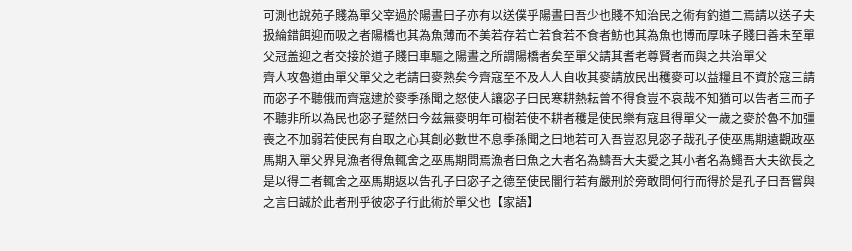可測也說苑子賤為單父宰過於陽晝曰子亦有以送僕乎陽晝曰吾少也賤不知治民之術有釣道二焉請以送子夫扱綸錯餌迎而吸之者陽橋也其為魚薄而不美若存若亡若食若不食者魴也其為魚也博而厚味子賤曰善未至單父冠盖迎之者交接於道子賤曰車驅之陽晝之所謂陽橋者矣至單父請其耆老尊賢者而與之共治單父
齊人攻魯道由單父單父之老請曰麥熟矣今齊寇至不及人人自收其麥請放民出穫麥可以益糧且不資於寇三請而宓子不聽俄而齊寇逮於麥季孫聞之怒使人讓宓子曰民寒耕熱耘曾不得食豈不哀哉不知猶可以告者三而子不聽非所以為民也宓子蹵然曰今兹無麥明年可樹若使不耕者穫是使民樂有寇且得單父一歲之麥於魯不加彊喪之不加弱若使民有自取之心其創必數世不息季孫聞之曰地若可入吾豈忍見宓子哉孔子使巫馬期遠觀政巫馬期入單父界見漁者得魚輒舍之巫馬期問焉漁者曰魚之大者名為䲖吾大夫愛之其小者名為鱦吾大夫欲長之是以得二者輒舍之巫馬期返以告孔子曰宓子之德至使民闇行若有嚴刑於旁敢問何行而得於是孔子曰吾嘗與之言曰誠於此者刑乎彼宓子行此術於單父也【家語】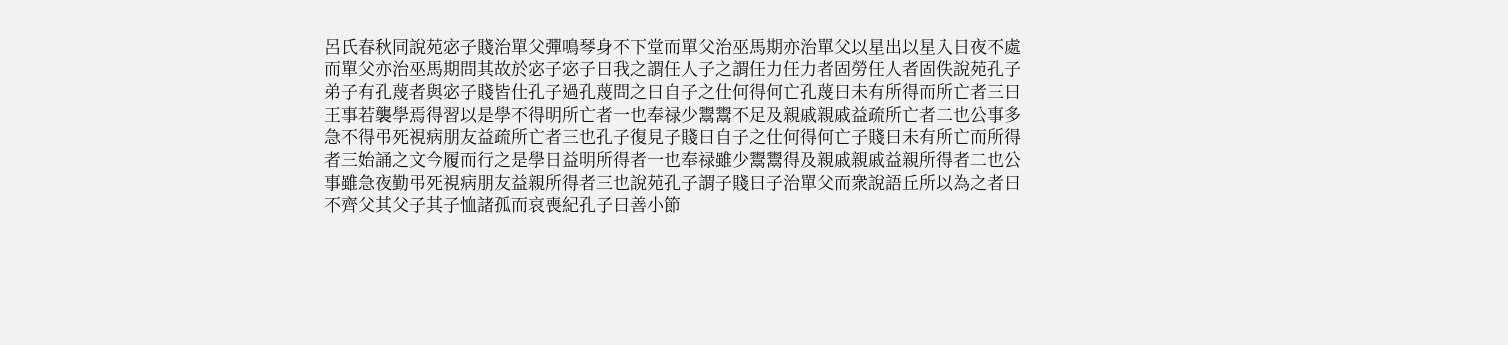呂氏春秋同說苑宓子賤治單父彈鳴琴身不下堂而單父治巫馬期亦治單父以星出以星入日夜不處而單父亦治巫馬期問其故於宓子宓子曰我之謂任人子之謂任力任力者固勞任人者固佚說苑孔子弟子有孔蔑者與宓子賤皆仕孔子過孔蔑問之曰自子之仕何得何亡孔蔑曰未有所得而所亡者三曰王事若襲學焉得習以是學不得明所亡者一也奉禄少鬻鬻不足及親戚親戚益疏所亡者二也公事多急不得弔死視病朋友益疏所亡者三也孔子復見子賤曰自子之仕何得何亡子賤曰未有所亡而所得者三始誦之文今履而行之是學日益明所得者一也奉禄雖少鬻鬻得及親戚親戚益親所得者二也公事雖急夜勤弔死視病朋友益親所得者三也說苑孔子謂子賤曰子治單父而衆說語丘所以為之者曰不齊父其父子其子恤諸孤而哀喪紀孔子曰善小節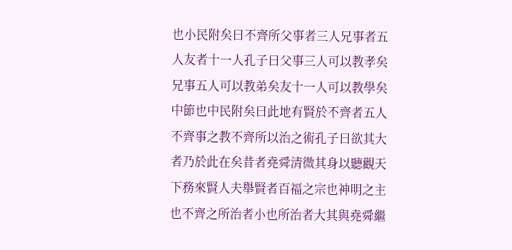也小民附矣曰不齊所父事者三人兄事者五人友者十一人孔子曰父事三人可以教孝矣兄事五人可以教弟矣友十一人可以教學矣中節也中民附矣曰此地有賢於不齊者五人不齊事之教不齊所以治之術孔子曰欲其大者乃於此在矣昔者堯舜清微其身以聽觀天下務來賢人夫舉賢者百福之宗也神明之主也不齊之所治者小也所治者大其與堯舜繼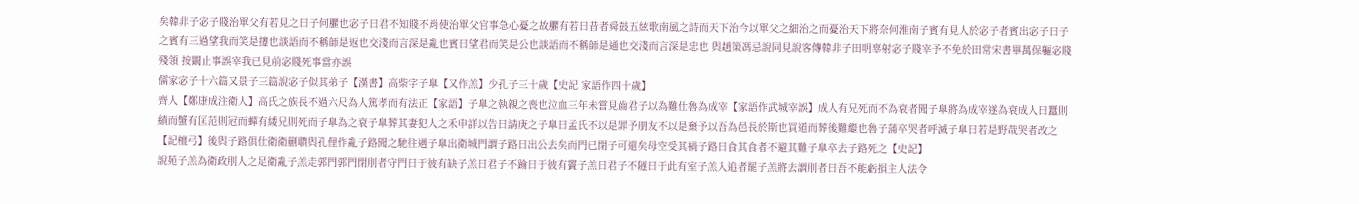矣韓非子宓子賤治單父有若見之曰子何臞也宓子曰君不知賤不肖使治單父官事急心憂之故臞有若曰昔者舜鼓五絃歌南風之詩而天下治今以單父之細治之而憂治天下將奈何淮南子賓有見人於宓子者賓出宓子曰子之賓有三過望我而笑是攓也談語而不稱師是返也交淺而言深是亂也賓曰望君而笑是公也談語而不稱師是通也交淺而言深是忠也 與趙策馮忌說同見說客傳韓非子田明辜射宓子賤宰予不免於田常宋書畢萬保軀宓賤殘領 按闞止事誤宰我已見前宓賤死事當亦誤
儒家宓子十六篇又景子三篇說宓子似其弟子【漢書】高柴字子臯【又作羔】少孔子三十歲【史記 家語作四十歲】
齊人【鄭康成注衛人】高氏之族長不過六尺為人篤孝而有法正【家語】子臯之執親之喪也泣血三年未嘗見齒君子以為難仕魯為成宰【家語作武城宰誤】成人有兄死而不為衰者聞子臯將為成宰遂為衰成人曰蠶則績而蟹有匡范則冠而蟬有緌兄則死而子臯為之衰子臯葬其妻犯人之禾申詳以告曰請庚之子臯曰孟氏不以是罪予朋友不以是棄予以吾為邑長於斯也買道而葬後難繼也魯子蒲卒哭者呼滅子臯曰若是野哉哭者改之【記檀弓】後與子路俱仕衛衛蒯聵與孔俚作亂子路聞之馳往遇子臯出衛城門謂子路曰出公去矣而門已閉子可還矣母空受其禍子路曰食其食者不避其難子臯卒去子路死之【史記】
說苑子羔為衛政刖人之足衛亂子羔走郭門郭門閉刖者守門曰于彼有缺子羔曰君子不踰曰于彼有竇子羔曰君子不隧曰于此有室子羔入追者罷子羔將去謂刖者曰吾不能虧損主人法令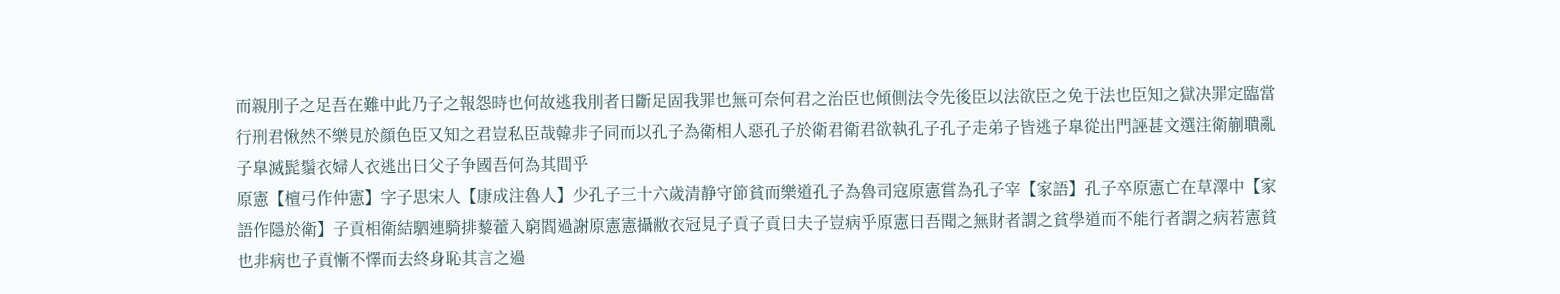而親刖子之足吾在難中此乃子之報怨時也何故逃我刖者曰斷足固我罪也無可奈何君之治臣也傾側法令先後臣以法欲臣之免于法也臣知之獄决罪定臨當行刑君愀然不樂見於顔色臣又知之君豈私臣哉韓非子同而以孔子為衛相人惡孔子於衛君衛君欲執孔子孔子走弟子皆逃子臯從出門誣甚文選注衛蒯聵亂子臯滅髭鬚衣婦人衣逃出曰父子争國吾何為其間乎
原憲【檀弓作仲憲】字子思宋人【康成注魯人】少孔子三十六歲清静守節貧而樂道孔子為魯司寇原憲嘗為孔子宰【家語】孔子卒原憲亡在草澤中【家語作隱於衛】子貢相衛結駟連騎排藜藿入窮閻過謝原憲憲攝敝衣冠見子貢子貢曰夫子豈病乎原憲曰吾聞之無財者謂之貧學道而不能行者謂之病若憲貧也非病也子貢慚不懌而去終身恥其言之過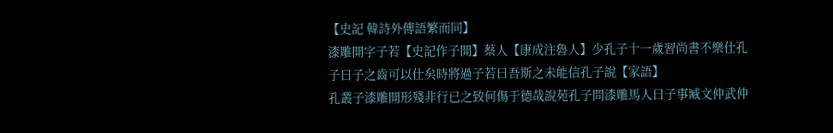【史記 韓詩外傳語繁而同】
漆雕開字子若【史記作子開】蔡人【康成注魯人】少孔子十一歲習尚書不樂仕孔子曰子之齒可以仕矣時將過子若曰吾斯之未能信孔子說【家語】
孔叢子漆雕開形殘非行已之致何傷于德哉說苑孔子問漆雕馬人曰子事臧文仲武仲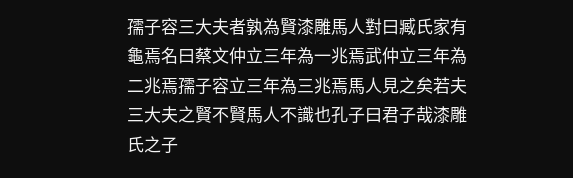孺子容三大夫者孰為賢漆雕馬人對曰臧氏家有龜焉名曰蔡文仲立三年為一兆焉武仲立三年為二兆焉孺子容立三年為三兆焉馬人見之矣若夫三大夫之賢不賢馬人不識也孔子曰君子哉漆雕氏之子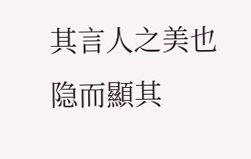其言人之美也隐而顯其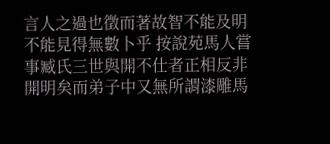言人之過也徵而著故智不能及明不能見得無數卜乎 按說苑馬人嘗事臧氏三世與開不仕者正相反非開明矣而弟子中又無所謂漆雕馬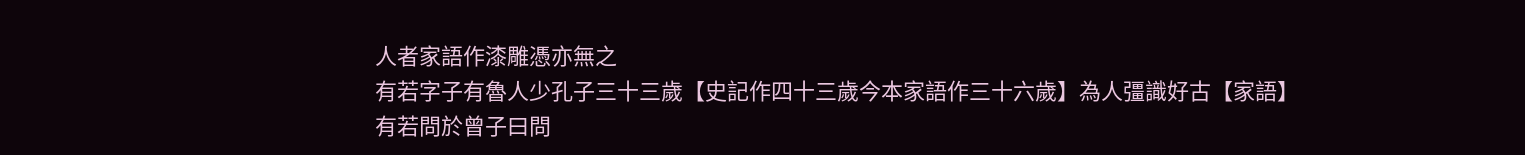人者家語作漆雕憑亦無之
有若字子有魯人少孔子三十三歲【史記作四十三歲今本家語作三十六歲】為人彊識好古【家語】
有若問於曾子曰問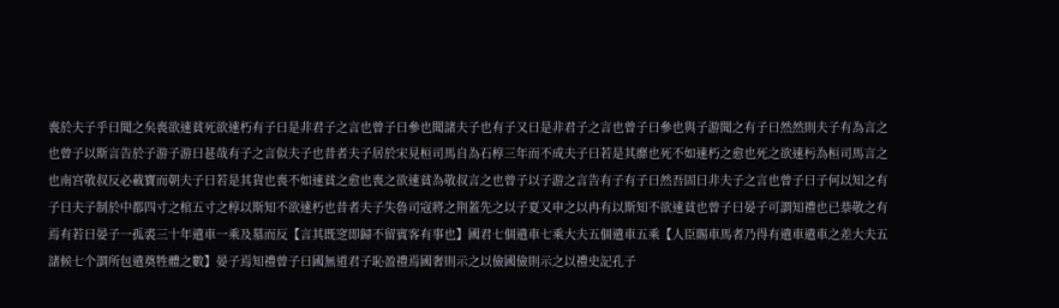喪於夫子乎曰聞之矣喪欲速貧死欲速朽有子曰是非君子之言也曾子曰參也聞諸夫子也有子又曰是非君子之言也曾子曰參也與子游聞之有子曰然然則夫子有為言之也曾子以斯言告於子游子游曰甚哉有子之言似夫子也昔者夫子居於宋見桓司馬自為石椁三年而不成夫子曰若是其靡也死不如速朽之愈也死之欲速杇為桓司馬言之也南宫敬叔反必載寶而朝夫子曰若是其貨也喪不如速貧之愈也喪之欲速貧為敬叔言之也曾子以子游之言告有子有子曰然吾固曰非夫子之言也曾子曰子何以知之有子曰夫子制於中都四寸之棺五寸之椁以斯知不欲速朽也昔者夫子失魯司寇將之荆蓋先之以子夏又申之以冉有以斯知不欲速貧也曾子曰晏子可謂知禮也已㳟敬之有焉有若曰晏子一孤裘三十年遣車一乘及墓而反【言其既窆即歸不留賓客有事也】國君七個遣車七乘大夫五個遣車五乘【人臣賜車馬者乃得有遣車遣車之差大夫五諸候七个謂所包遣奠牲體之數】晏子焉知禮曾子曰國無道君子恥盈禮焉國奢則示之以儉國儉則示之以禮史記孔子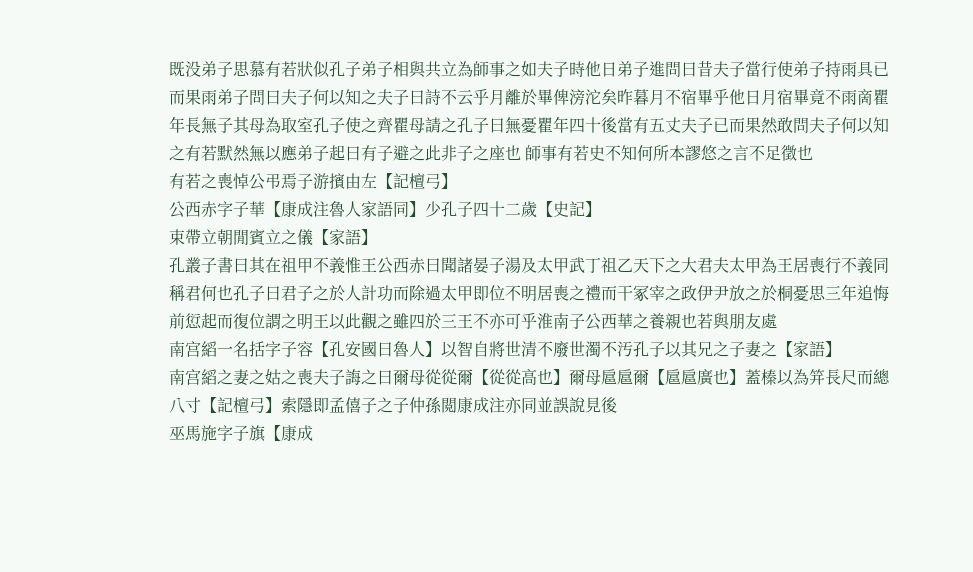既没弟子思慕有若狀似孔子弟子相與共立為師事之如夫子時他日弟子進問曰昔夫子當行使弟子持雨具已而果雨弟子問曰夫子何以知之夫子曰詩不云乎月離於畢俾滂沱矣昨暮月不宿畢乎他日月宿畢竟不雨啇瞿年長無子其母為取室孔子使之齊瞿母請之孔子曰無憂瞿年四十後當有五丈夫子已而果然敢問夫子何以知之有若默然無以應弟子起曰有子避之此非子之座也 師事有若史不知何所本謬悠之言不足徵也
有若之喪悼公弔焉子游擯由左【記檀弓】
公西赤字子華【康成注魯人家語同】少孔子四十二歲【史記】
束帶立朝閒賓立之儀【家語】
孔叢子書曰其在祖甲不義惟王公西赤曰聞諸晏子湯及太甲武丁祖乙天下之大君夫太甲為王居喪行不義同稱君何也孔子曰君子之於人計功而除過太甲即位不明居喪之禮而干冢宰之政伊尹放之於桐憂思三年追悔前愆起而復位謂之明王以此觀之雖四於三王不亦可乎淮南子公西華之養親也若與朋友處
南宫縚一名括字子容【孔安國曰魯人】以智自將世清不廢世濁不汚孔子以其兄之子妻之【家語】
南宫縚之妻之姑之喪夫子誨之曰爾母從從爾【從從高也】爾母扈扈爾【扈扈廣也】蓋榛以為笄長尺而總八寸【記檀弓】索隱即孟僖子之子仲孫閲康成注亦同並誤說見後
巫馬施字子旗【康成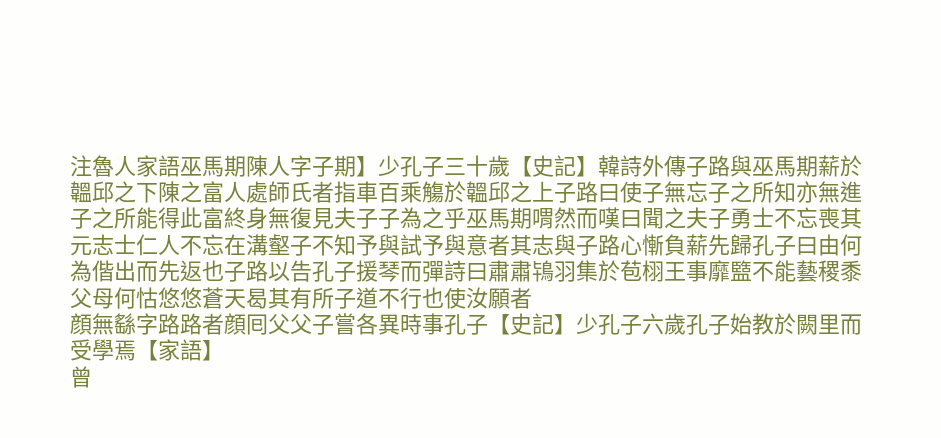注魯人家語巫馬期陳人字子期】少孔子三十歲【史記】韓詩外傳子路與巫馬期薪於韞邱之下陳之富人處師氏者指車百乘觴於韞邱之上子路曰使子無忘子之所知亦無進子之所能得此富終身無復見夫子子為之乎巫馬期喟然而嘆曰聞之夫子勇士不忘喪其元志士仁人不忘在溝壑子不知予與試予與意者其志與子路心慚負薪先歸孔子曰由何為偕出而先返也子路以告孔子援琴而彈詩曰肅肅鴇羽集於苞栩王事靡盬不能藝稷黍父母何怙悠悠蒼天曷其有所子道不行也使汝願者
顔無繇字路路者顔囘父父子嘗各異時事孔子【史記】少孔子六歲孔子始教於闕里而受學焉【家語】
曾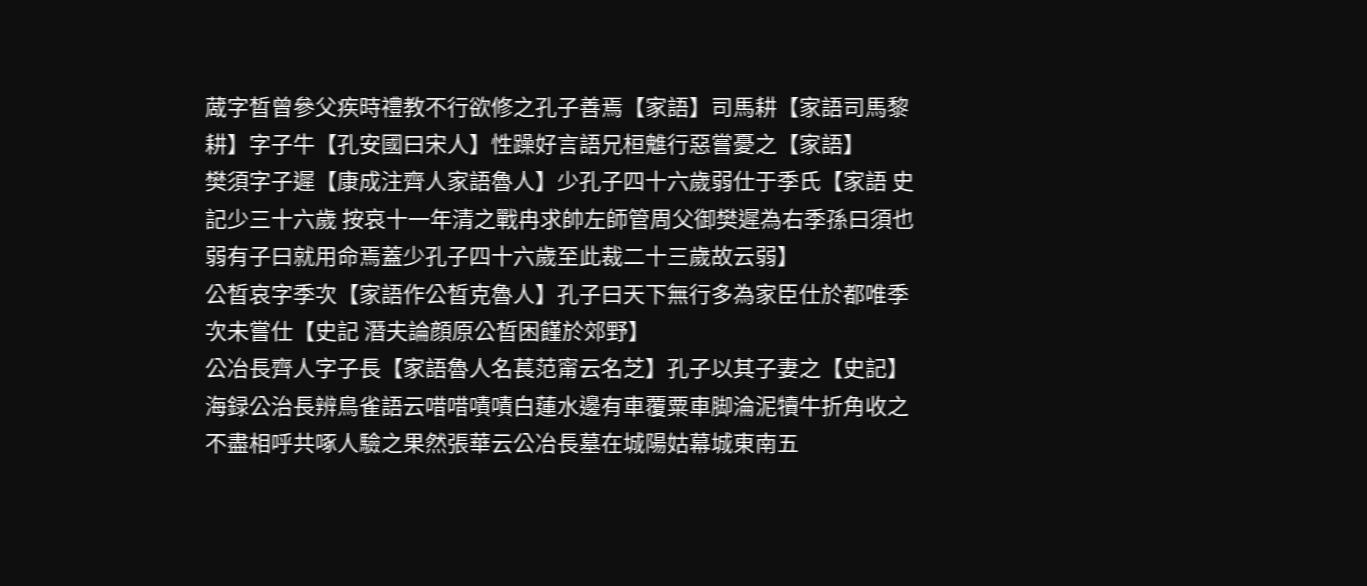蒧字晳曾參父疾時禮教不行欲修之孔子善焉【家語】司馬耕【家語司馬黎耕】字子牛【孔安國曰宋人】性躁好言語兄桓魋行惡嘗憂之【家語】
樊須字子遲【康成注齊人家語魯人】少孔子四十六歲弱仕于季氏【家語 史記少三十六歲 按哀十一年清之戰冉求帥左師管周父御樊遲為右季孫曰須也弱有子曰就用命焉蓋少孔子四十六歲至此裁二十三歲故云弱】
公晳哀字季次【家語作公晳克魯人】孔子曰天下無行多為家臣仕於都唯季次未嘗仕【史記 潛夫論顔原公晳困饉於郊野】
公冶長齊人字子長【家語魯人名萇范甯云名芝】孔子以其子妻之【史記】
海録公治長辨鳥雀語云唶唶嘖嘖白蓮水邊有車覆粟車脚淪泥犢牛折角收之不盡相呼共啄人驗之果然張華云公冶長墓在城陽姑幕城東南五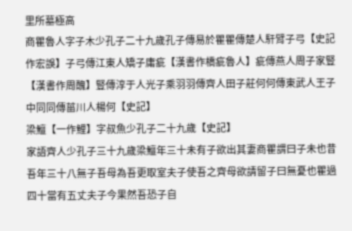里所墓極高
商瞿魯人字子木少孔子二十九歲孔子傳易於瞿瞿傳楚人馯臂子弓【史記作宏誤】子弓傳江東人矯子庸疵【漢書作橋疵魯人】疵傳燕人周子家豎【漢書作周醜】豎傳淳于人光子乘羽羽傳齊人田子莊何何傳東武人王子中同同傳菑川人楊何【史記】
梁鱣【一作鯉】字叔魚少孔子二十九歲【史記】
家語齊人少孔子三十九歲梁鱣年三十未有子欲出其妻商瞿謂曰子未也昔吾年三十八無子吾母為吾更取室夫子使吾之齊母欲請留子曰無憂也瞿過四十當有五丈夫子今果然吾恐子自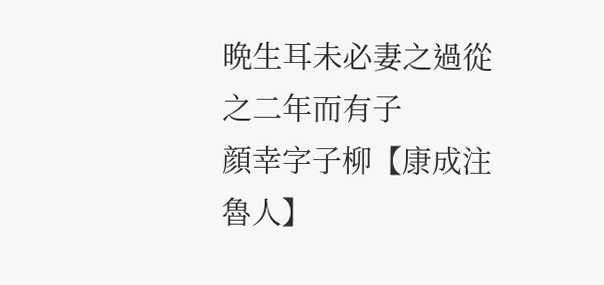晩生耳未必妻之過從之二年而有子
顔幸字子柳【康成注魯人】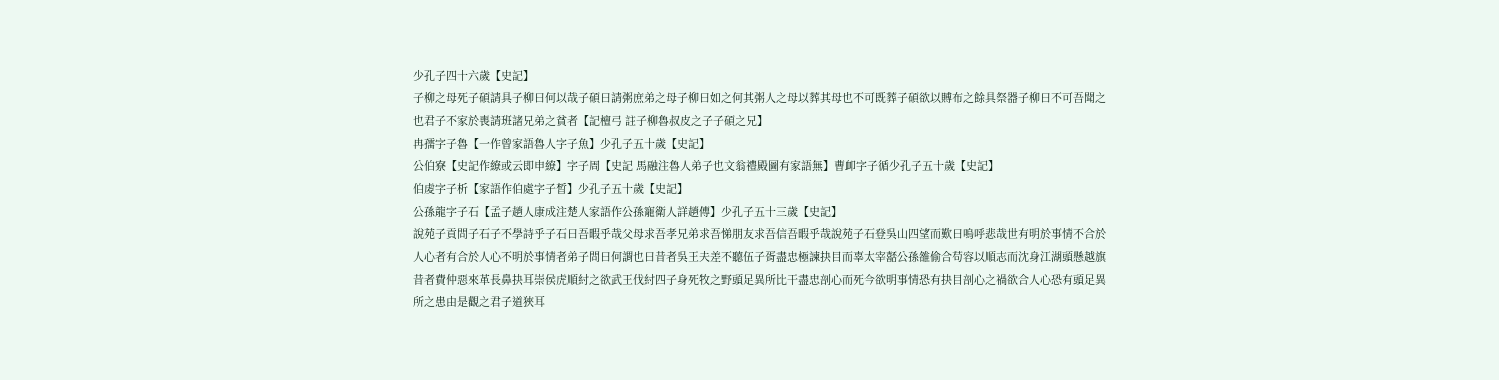少孔子四十六歲【史記】
子柳之母死子碩請具子柳曰何以哉子碩曰請粥庶弟之母子柳曰如之何其粥人之母以葬其母也不可既葬子碩欲以賻布之餘具祭器子柳曰不可吾聞之也君子不家於喪請班諸兄弟之貧者【記檀弓 註子柳魯叔皮之子子碩之兄】
冉孺字子魯【一作曾家語魯人字子魚】少孔子五十歲【史記】
公伯寮【史記作繚或云即申繚】字子周【史記 馬融注魯人弟子也文翁禮殿圖有家語無】曹卹字子循少孔子五十歲【史記】
伯䖍字子析【家語作伯處字子晳】少孔子五十歲【史記】
公孫龍字子石【孟子趙人康成注楚人家語作公孫寵衛人詳趙傳】少孔子五十三歲【史記】
說苑子貢問子石子不學詩乎子石曰吾暇乎哉父母求吾孝兄弟求吾悌朋友求吾信吾暇乎哉說苑子石登吳山四望而歎曰嗚呼悲哉世有明於事情不合於人心者有合於人心不明於事情者弟子問曰何謂也曰昔者吳王夫差不聽伍子胥盡忠極諫抉目而辜太宰嚭公孫雒偷合苟容以順志而沈身江湖頭懸越旗昔者費仲惡來革長鼻抉耳崇侯虎順紂之欲武王伐紂四子身死牧之野頭足異所比干盡忠剖心而死今欲明事情恐有抉目剖心之禍欲合人心恐有頭足異所之患由是觀之君子道狹耳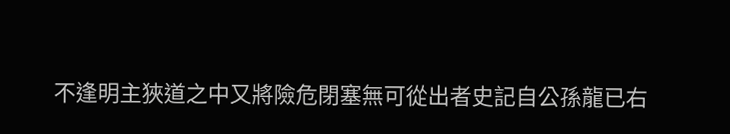不逢明主狹道之中又將險危閉塞無可從出者史記自公孫龍已右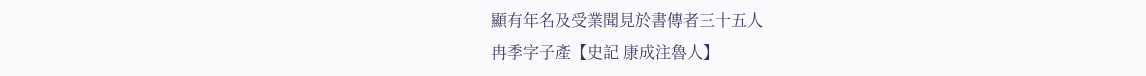顯有年名及受業聞見於書傳者三十五人
冉季字子產【史記 康成注魯人】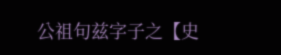公祖句兹字子之【史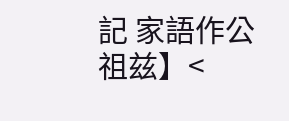記 家語作公祖兹】<